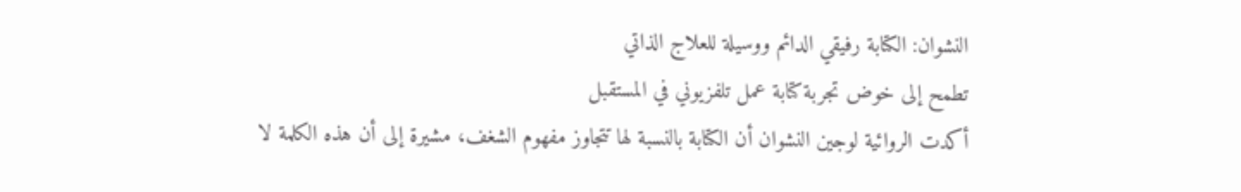النشوان: الكتابة رفيقي الدائم ووسيلة للعلاج الذاتي
تطمح إلى خوض تجربة كتابة عمل تلفزيوني في المستقبل
أكدت الروائية لوجين النشوان أن الكتابة بالنسبة لها تتجاوز مفهوم الشغف، مشيرة إلى أن هذه الكلمة لا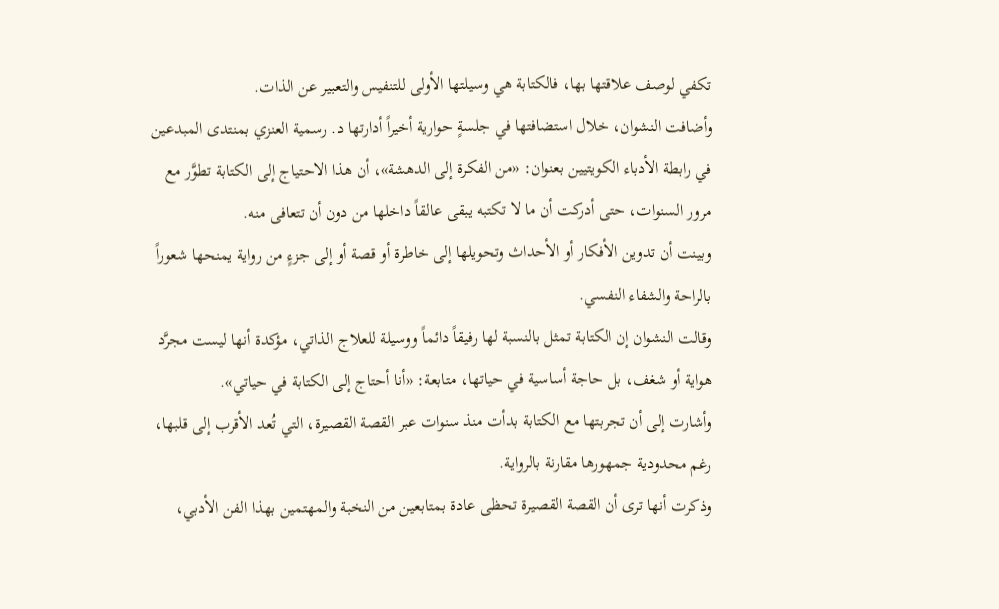تكفي لوصف علاقتها بها، فالكتابة هي وسيلتها الأولى للتنفيس والتعبير عن الذات.
وأضافت النشوان، خلال استضافتها في جلسةٍ حوارية أخيراً أدارتها د. رسمية العنزي بمنتدى المبدعين في رابطة الأدباء الكويتيين بعنوان: «من الفكرة إلى الدهشة»، أن هذا الاحتياج إلى الكتابة تطوَّر مع مرور السنوات، حتى أدركت أن ما لا تكتبه يبقى عالقاً داخلها من دون أن تتعافى منه.
وبينت أن تدوين الأفكار أو الأحداث وتحويلها إلى خاطرة أو قصة أو إلى جزءٍ من رواية يمنحها شعوراً بالراحة والشفاء النفسي.
وقالت النشوان إن الكتابة تمثل بالنسبة لها رفيقاً دائماً ووسيلة للعلاج الذاتي، مؤكدة أنها ليست مجرَّد هواية أو شغف، بل حاجة أساسية في حياتها، متابعة: «أنا أحتاج إلى الكتابة في حياتي».
وأشارت إلى أن تجربتها مع الكتابة بدأت منذ سنوات عبر القصة القصيرة، التي تُعد الأقرب إلى قلبها، رغم محدودية جمهورها مقارنة بالرواية.
وذكرت أنها ترى أن القصة القصيرة تحظى عادة بمتابعين من النخبة والمهتمين بهذا الفن الأدبي،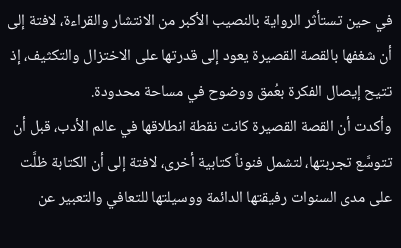في حين تستأثر الرواية بالنصيب الأكبر من الانتشار والقراءة، لافتة إلى أن شغفها بالقصة القصيرة يعود إلى قدرتها على الاختزال والتكثيف، إذ تتيح إيصال الفكرة بعُمق ووضوح في مساحة محدودة.
وأكدت أن القصة القصيرة كانت نقطة انطلاقها في عالم الأدب، قبل أن تتوسَّع تجربتها، لتشمل فنوناً كتابية أخرى، لافتة إلى أن الكتابة ظلَّت على مدى السنوات رفيقتها الدائمة ووسيلتها للتعافي والتعبير عن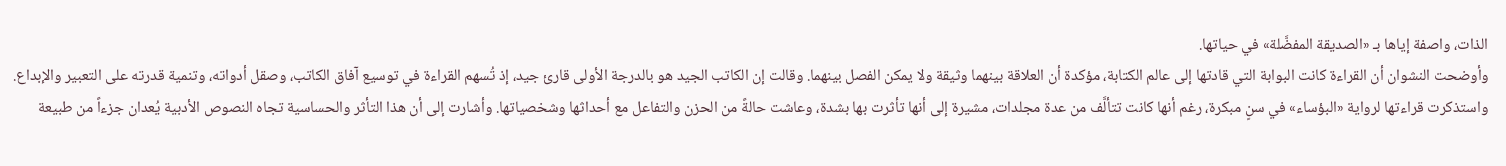الذات، واصفة إياها بـ «الصديقة المفضَّلة» في حياتها.
وأوضحت النشوان أن القراءة كانت البوابة التي قادتها إلى عالم الكتابة، مؤكدة أن العلاقة بينهما وثيقة ولا يمكن الفصل بينهما. وقالت إن الكاتب الجيد هو بالدرجة الأولى قارئ جيد، إذ تُسهم القراءة في توسيع آفاق الكاتب، وصقل أدواته، وتنمية قدرته على التعبير والإبداع.
واستذكرت قراءتها لرواية «البؤساء» في سنٍ مبكرة، رغم أنها كانت تتألَّف من عدة مجلدات، مشيرة إلى أنها تأثرت بها بشدة، وعاشت حالةً من الحزن والتفاعل مع أحداثها وشخصياتها. وأشارت إلى أن هذا التأثر والحساسية تجاه النصوص الأدبية يُعدان جزءاً من طبيعة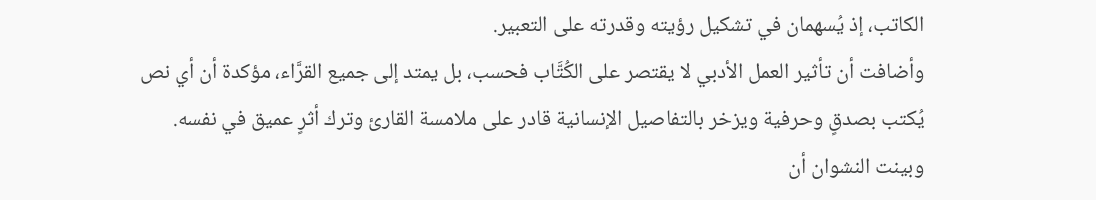الكاتب، إذ يُسهمان في تشكيل رؤيته وقدرته على التعبير.
وأضافت أن تأثير العمل الأدبي لا يقتصر على الكُتَّاب فحسب، بل يمتد إلى جميع القرَّاء، مؤكدة أن أي نص يُكتب بصدقٍ وحرفية ويزخر بالتفاصيل الإنسانية قادر على ملامسة القارئ وترك أثرٍ عميق في نفسه.
وبينت النشوان أن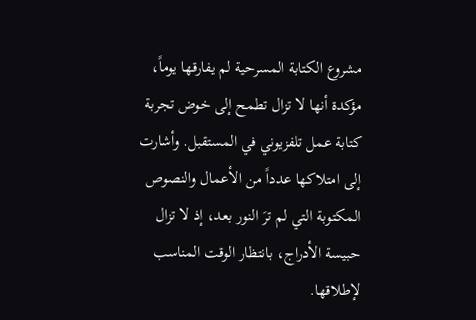مشروع الكتابة المسرحية لم يفارقها يوماً، مؤكدة أنها لا تزال تطمح إلى خوض تجربة كتابة عمل تلفزيوني في المستقبل. وأشارت إلى امتلاكها عدداً من الأعمال والنصوص المكتوبة التي لم ترَ النور بعد، إذ لا تزال حبيسة الأدراج، بانتظار الوقت المناسب لإطلاقها.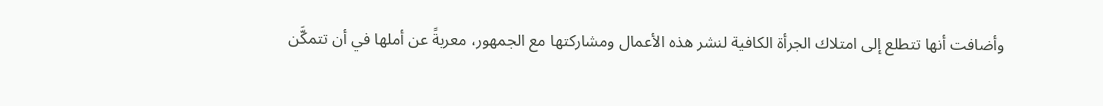وأضافت أنها تتطلع إلى امتلاك الجرأة الكافية لنشر هذه الأعمال ومشاركتها مع الجمهور، معربةً عن أملها في أن تتمكَّن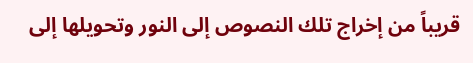قريباً من إخراج تلك النصوص إلى النور وتحويلها إلى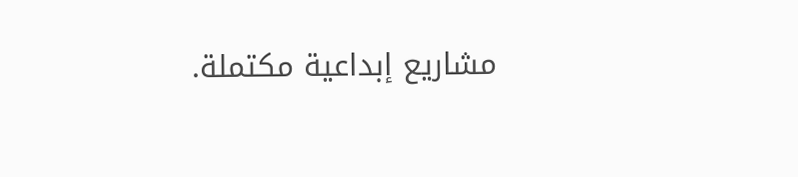مشاريع إبداعية مكتملة.